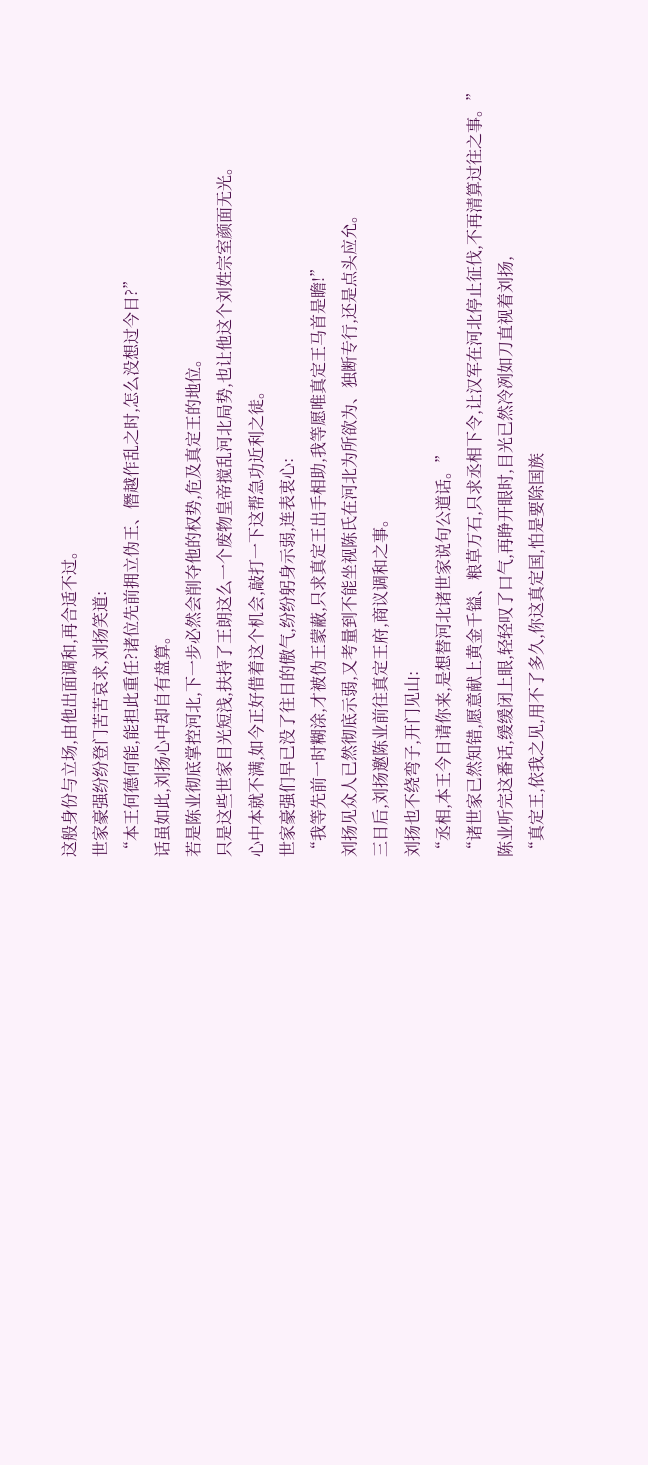这般身份与立场,由他出面调和,再合适不过。
世家豪强纷纷登门苦苦哀求,刘扬笑道:
“本王何德何能,能担此重任?诸位先前拥立伪王、僭越作乱之时,怎么没想过今日?”
话虽如此,刘扬心中却自有盘算。
若是陈业彻底掌控河北,下一步必然会削夺他的权势,危及真定王的地位。
只是这些世家目光短浅,扶持了王朗这么一个废物皇帝搅乱河北局势,也让他这个刘姓宗室颜面无光。
心中本就不满,如今正好借着这个机会,敲打一下这帮急功近利之徒。
世家豪强们早已没了往日的傲气,纷纷躬身示弱,连表衷心:
“我等先前一时糊涂,才被伪王蒙蔽,只求真定王出手相助,我等愿唯真定王马首是瞻!”
刘扬见众人已然彻底示弱,又考量到不能坐视陈氏在河北为所欲为、独断专行,还是点头应允。
三日后,刘扬邀陈业前往真定王府,商议调和之事。
刘扬也不绕弯子,开门见山:
“丞相,本王今日请你来,是想替河北诸世家说句公道话。”
“诸世家已然知错,愿意献上黄金千镒、粮草万石,只求丞相下令,让汉军在河北停止征伐,不再清算过往之事。”
陈业听完这番话,缓缓闭上眼,轻轻叹了口气,再睁开眼时,目光已然冷冽如刀直视着刘扬,
“真定王,依我之见,用不了多久,你这真定国,怕是要除国族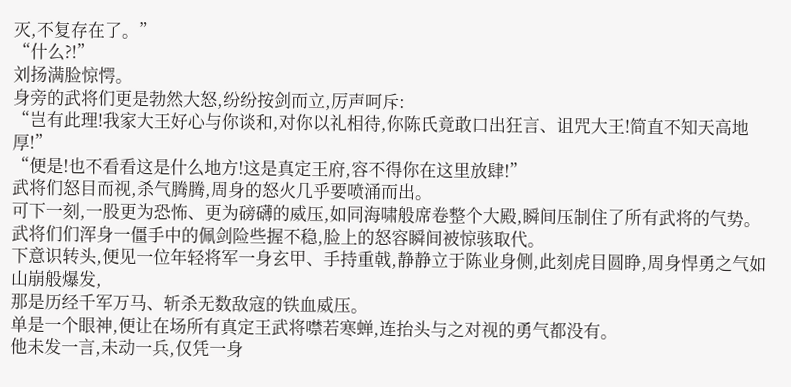灭,不复存在了。”
“什么?!”
刘扬满脸惊愕。
身旁的武将们更是勃然大怒,纷纷按剑而立,厉声呵斥:
“岂有此理!我家大王好心与你谈和,对你以礼相待,你陈氏竟敢口出狂言、诅咒大王!简直不知天高地厚!”
“便是!也不看看这是什么地方!这是真定王府,容不得你在这里放肆!”
武将们怒目而视,杀气腾腾,周身的怒火几乎要喷涌而出。
可下一刻,一股更为恐怖、更为磅礴的威压,如同海啸般席卷整个大殿,瞬间压制住了所有武将的气势。
武将们们浑身一僵手中的佩剑险些握不稳,脸上的怒容瞬间被惊骇取代。
下意识转头,便见一位年轻将军一身玄甲、手持重戟,静静立于陈业身侧,此刻虎目圆睁,周身悍勇之气如山崩般爆发,
那是历经千军万马、斩杀无数敌寇的铁血威压。
单是一个眼神,便让在场所有真定王武将噤若寒蝉,连抬头与之对视的勇气都没有。
他未发一言,未动一兵,仅凭一身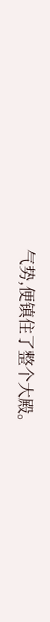气势,便镇住了整个大殿。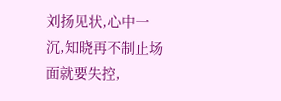刘扬见状,心中一沉,知晓再不制止场面就要失控,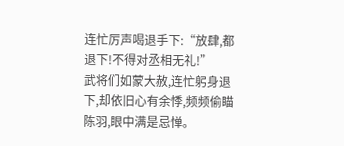连忙厉声喝退手下:“放肆,都退下!不得对丞相无礼!”
武将们如蒙大赦,连忙躬身退下,却依旧心有余悸,频频偷瞄陈羽,眼中满是忌惮。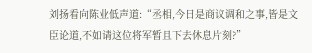刘扬看向陈业低声道:“丞相,今日是商议调和之事,皆是文臣论道,不如请这位将军暂且下去休息片刻?”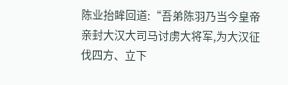陈业抬眸回道:“吾弟陈羽乃当今皇帝亲封大汉大司马讨虏大将军,为大汉征伐四方、立下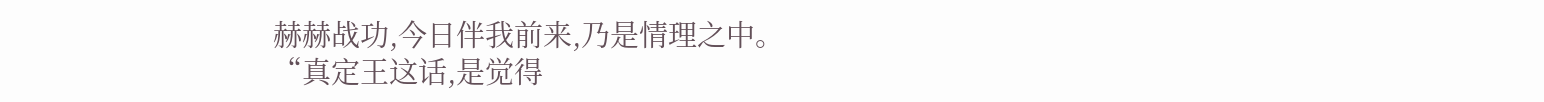赫赫战功,今日伴我前来,乃是情理之中。
“真定王这话,是觉得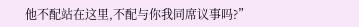他不配站在这里,不配与你我同席议事吗?”